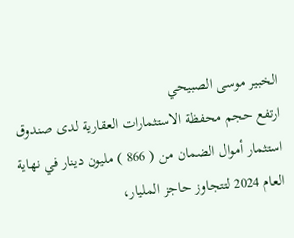الخبير موسى الصبيحي
ارتفع حجم محفظة الاستثمارات العقارية لدى صندوق استثمار أموال الضمان من ( 866 ) مليون دينار في نهاية العام 2024 لتتجاوز حاجز المليار،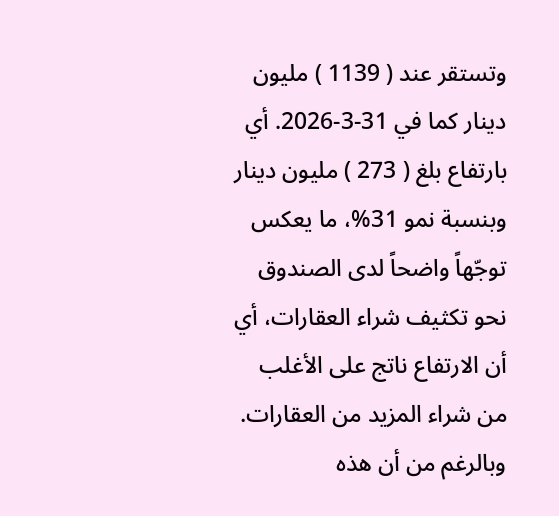وتستقر عند ( 1139 ) مليون دينار كما في 31-3-2026. أي بارتفاع بلغ ( 273 ) مليون دينار وبنسبة نمو 31%، ما يعكس توجّهاً واضحاً لدى الصندوق نحو تكثيف شراء العقارات، أي أن الارتفاع ناتج على الأغلب من شراء المزيد من العقارات.
وبالرغم من أن هذه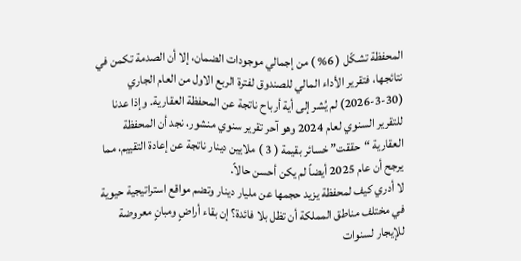المحفظة تشكّل ( 6% ) من إجمالي موجودات الضمان، إلا أن الصدمة تكمن في نتائجها، فتقرير الأداء المالي للصندوق لفترة الربع الاول من العام الجاري (30-3-2026) لم يُشر إلى أية أرباح ناتجة عن المحفظة العقارية. وإذا عدنا للتقرير السنوي لعام 2024 وهو آحر تقرير سنوي منشور، نجد أن المحفظة العقارية “حققت” خسائر بقيمة ( 3 ) ملايين دينار ناتجة عن إعادة التقييم، مما يرجح أن عام 2025 أيضاً لم يكن أحسن حالاً.
لا أدري كيف لمحفظة يزيد حجمها عن مليار دينار وتضم مواقع استراتيجية حيوية في مختلف مناطق المملكة أن تظل بلا فائدة؟ إن بقاء أراضٍ ومبانٍ معروضة للإيجار لسنوات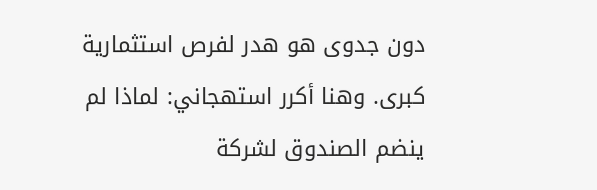دون جدوى هو هدر لفرص استثمارية كبرى. وهنا أكرر استهجاني: لماذا لم ينضم الصندوق لشركة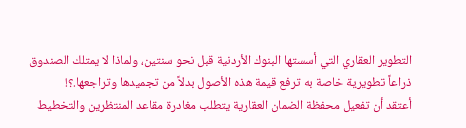التطوير العقاري التي أسستها البنوك الأردنية قبل نحو سنتين، ولماذا لا يمتلك الصندوق ذراعاً تطويرية خاصة به ترفع قيمة هذه الأصول بدلاً من تجميدها وتراجعها.؟!
أعتقد أن تفعيل محفظة الضمان العقارية يتطلب مغادرة مقاعد المنتظرين والتخطيط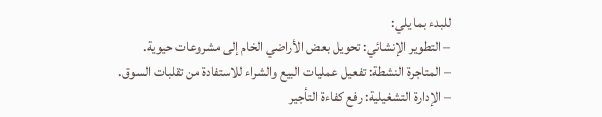للبدء بما يلي:
– التطوير الإنشائي: تحويل بعض الأراضي الخام إلى مشروعات حيوية.
– المتاجرة النشطة: تفعيل عمليات البيع والشراء للاستفادة من تقلبات السوق.
– الإدارة التشغيلية: رفع كفاءة التأجير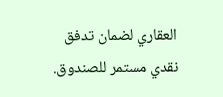العقاري لضمان تدفق نقدي مستمر للصندوق.